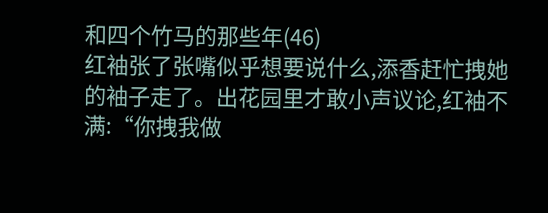和四个竹马的那些年(46)
红袖张了张嘴似乎想要说什么,添香赶忙拽她的袖子走了。出花园里才敢小声议论,红袖不满:“你拽我做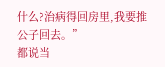什么?治病得回房里,我要推公子回去。”
都说当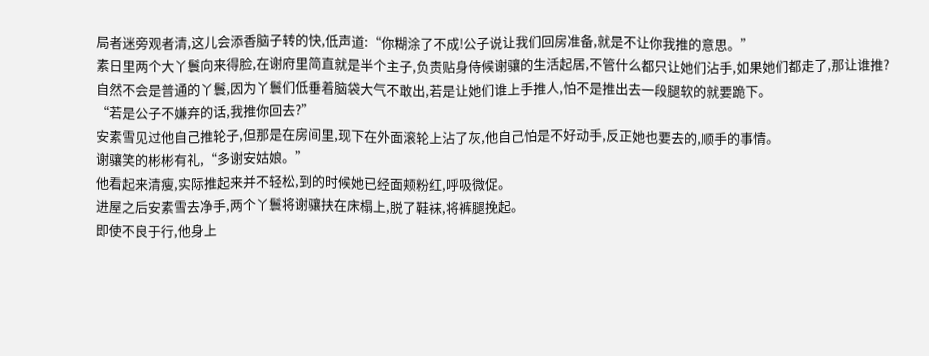局者迷旁观者清,这儿会添香脑子转的快,低声道:“你糊涂了不成!公子说让我们回房准备,就是不让你我推的意思。”
素日里两个大丫鬟向来得脸,在谢府里简直就是半个主子,负责贴身侍候谢骧的生活起居,不管什么都只让她们沾手,如果她们都走了,那让谁推?
自然不会是普通的丫鬟,因为丫鬟们低垂着脑袋大气不敢出,若是让她们谁上手推人,怕不是推出去一段腿软的就要跪下。
“若是公子不嫌弃的话,我推你回去?”
安素雪见过他自己推轮子,但那是在房间里,现下在外面滚轮上沾了灰,他自己怕是不好动手,反正她也要去的,顺手的事情。
谢骧笑的彬彬有礼,“多谢安姑娘。”
他看起来清瘦,实际推起来并不轻松,到的时候她已经面颊粉红,呼吸微促。
进屋之后安素雪去净手,两个丫鬟将谢骧扶在床榻上,脱了鞋袜,将裤腿挽起。
即使不良于行,他身上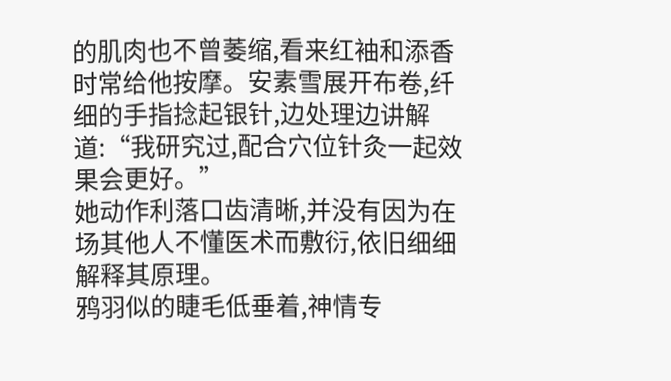的肌肉也不曾萎缩,看来红袖和添香时常给他按摩。安素雪展开布卷,纤细的手指捻起银针,边处理边讲解道:“我研究过,配合穴位针灸一起效果会更好。”
她动作利落口齿清晰,并没有因为在场其他人不懂医术而敷衍,依旧细细解释其原理。
鸦羽似的睫毛低垂着,神情专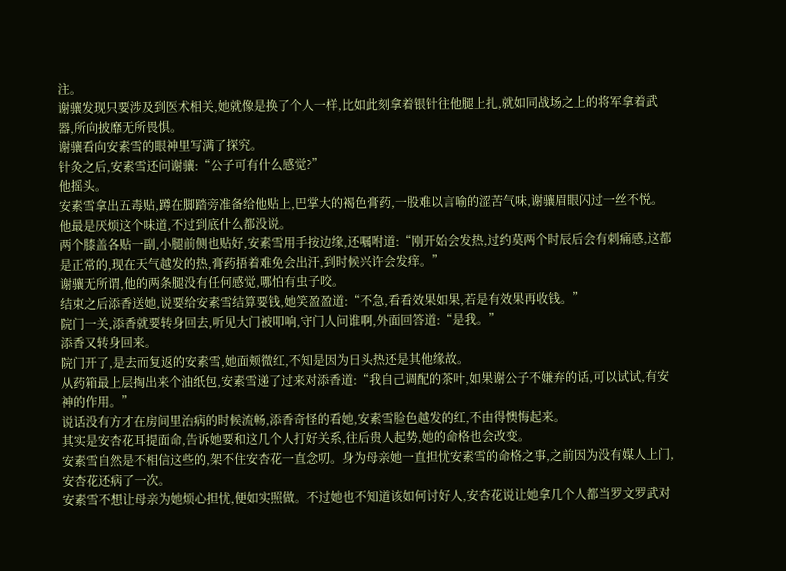注。
谢骧发现只要涉及到医术相关,她就像是换了个人一样,比如此刻拿着银针往他腿上扎,就如同战场之上的将军拿着武器,所向披靡无所畏惧。
谢骧看向安素雪的眼神里写满了探究。
针灸之后,安素雪还问谢骧:“公子可有什么感觉?”
他摇头。
安素雪拿出五毒贴,蹲在脚踏旁准备给他贴上,巴掌大的褐色膏药,一股难以言喻的涩苦气味,谢骧眉眼闪过一丝不悦。
他最是厌烦这个味道,不过到底什么都没说。
两个膝盖各贴一副,小腿前侧也贴好,安素雪用手按边缘,还嘱咐道:“刚开始会发热,过约莫两个时辰后会有刺痛感,这都是正常的,现在天气越发的热,膏药捂着难免会出汗,到时候兴许会发痒。”
谢骧无所谓,他的两条腿没有任何感觉,哪怕有虫子咬。
结束之后添香送她,说要给安素雪结算要钱,她笑盈盈道:“不急,看看效果如果,若是有效果再收钱。”
院门一关,添香就要转身回去,听见大门被叩响,守门人问谁啊,外面回答道:“是我。”
添香又转身回来。
院门开了,是去而复返的安素雪,她面颊微红,不知是因为日头热还是其他缘故。
从药箱最上层掏出来个油纸包,安素雪递了过来对添香道:“我自己调配的茶叶,如果谢公子不嫌弃的话,可以试试,有安神的作用。”
说话没有方才在房间里治病的时候流畅,添香奇怪的看她,安素雪脸色越发的红,不由得懊悔起来。
其实是安杏花耳提面命,告诉她要和这几个人打好关系,往后贵人起势,她的命格也会改变。
安素雪自然是不相信这些的,架不住安杏花一直念叨。身为母亲她一直担忧安素雪的命格之事,之前因为没有媒人上门,安杏花还病了一次。
安素雪不想让母亲为她烦心担忧,便如实照做。不过她也不知道该如何讨好人,安杏花说让她拿几个人都当罗文罗武对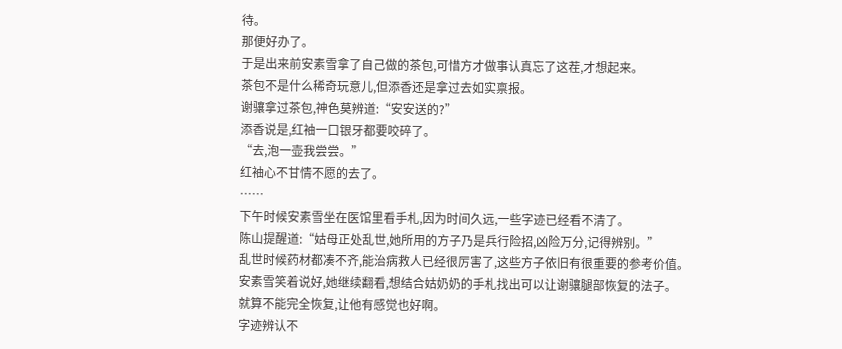待。
那便好办了。
于是出来前安素雪拿了自己做的茶包,可惜方才做事认真忘了这茬,才想起来。
茶包不是什么稀奇玩意儿,但添香还是拿过去如实禀报。
谢骧拿过茶包,神色莫辨道:“安安送的?”
添香说是,红袖一口银牙都要咬碎了。
“去,泡一壶我尝尝。”
红袖心不甘情不愿的去了。
……
下午时候安素雪坐在医馆里看手札,因为时间久远,一些字迹已经看不清了。
陈山提醒道:“姑母正处乱世,她所用的方子乃是兵行险招,凶险万分,记得辨别。”
乱世时候药材都凑不齐,能治病救人已经很厉害了,这些方子依旧有很重要的参考价值。
安素雪笑着说好,她继续翻看,想结合姑奶奶的手札找出可以让谢骧腿部恢复的法子。
就算不能完全恢复,让他有感觉也好啊。
字迹辨认不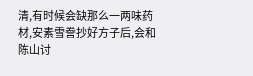清,有时候会缺那么一两味药材,安素雪誊抄好方子后,会和陈山讨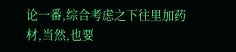论一番,综合考虑之下往里加药材,当然,也要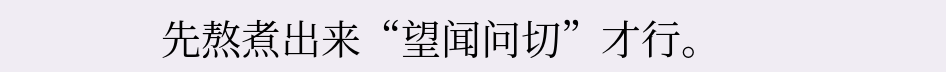先熬煮出来“望闻问切”才行。